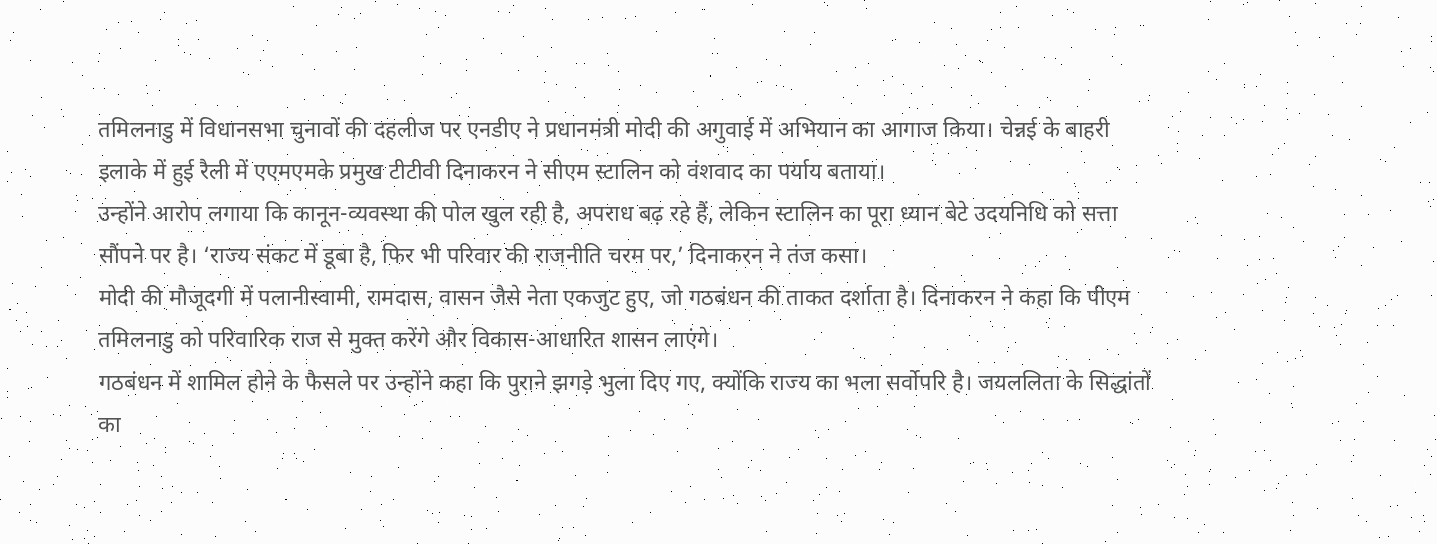तमिलनाडु में विधानसभा चुनावों की दहलीज पर एनडीए ने प्रधानमंत्री मोदी की अगुवाई में अभियान का आगाज किया। चेन्नई के बाहरी इलाके में हुई रैली में एएमएमके प्रमुख टीटीवी दिनाकरन ने सीएम स्टालिन को वंशवाद का पर्याय बताया।
उन्होंने आरोप लगाया कि कानून-व्यवस्था की पोल खुल रही है, अपराध बढ़ रहे हैं, लेकिन स्टालिन का पूरा ध्यान बेटे उदयनिधि को सत्ता सौंपने पर है। ‘राज्य संकट में डूबा है, फिर भी परिवार की राजनीति चरम पर,’ दिनाकरन ने तंज कसा।
मोदी की मौजूदगी में पलानीस्वामी, रामदास, वासन जैसे नेता एकजुट हुए, जो गठबंधन की ताकत दर्शाता है। दिनाकरन ने कहा कि पीएम तमिलनाडु को परिवारिक राज से मुक्त करेंगे और विकास-आधारित शासन लाएंगे।
गठबंधन में शामिल होने के फैसले पर उन्होंने कहा कि पुराने झगड़े भुला दिए गए, क्योंकि राज्य का भला सर्वोपरि है। जयललिता के सिद्धांतों का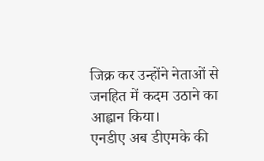जिक्र कर उन्होंने नेताओं से जनहित में कदम उठाने का आह्वान किया।
एनडीए अब डीएमके की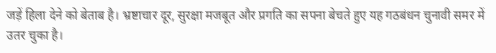जड़ें हिला देने को बेताब है। भ्रष्टाचार दूर, सुरक्षा मजबूत और प्रगति का सपना बेचते हुए यह गठबंधन चुनावी समर में उतर चुका है।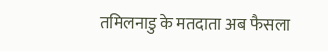तमिलनाडु के मतदाता अब फैसला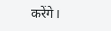करेंगे।